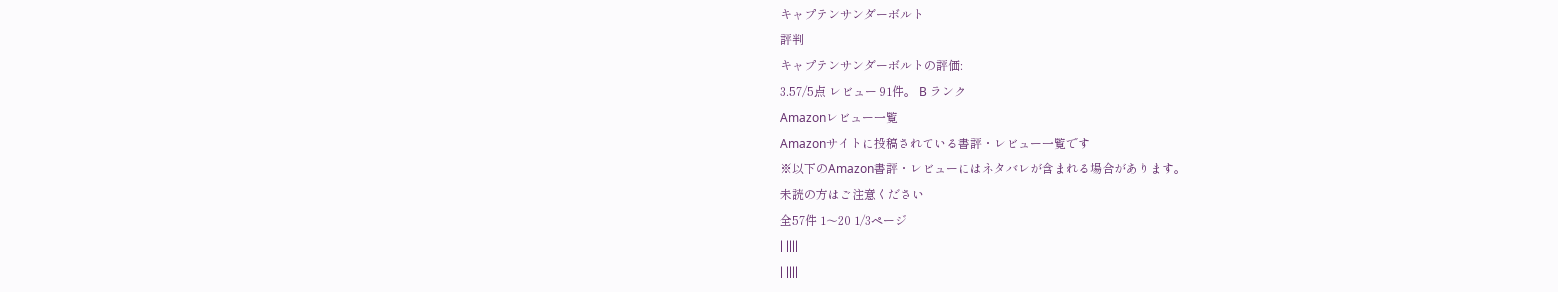キャプテンサンダーボルト
評判
キャプテンサンダーボルトの評価:
3.57/5点 レビュー 91件。 B ランク
Amazonレビュー一覧
Amazonサイトに投稿されている書評・レビュー一覧です
※以下のAmazon書評・レビューにはネタバレが含まれる場合があります。
未読の方はご注意ください
全57件 1〜20 1/3ページ
| ||||
| ||||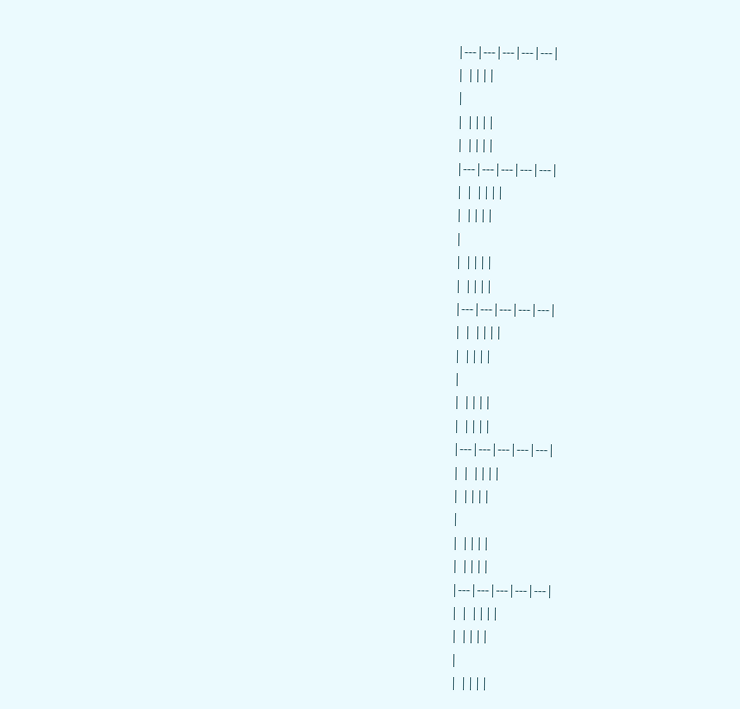|---|---|---|---|---|
| ||||
|
| ||||
| ||||
|---|---|---|---|---|
| | ||||
| ||||
|
| ||||
| ||||
|---|---|---|---|---|
| | ||||
| ||||
|
| ||||
| ||||
|---|---|---|---|---|
| | ||||
| ||||
|
| ||||
| ||||
|---|---|---|---|---|
| | ||||
| ||||
|
| ||||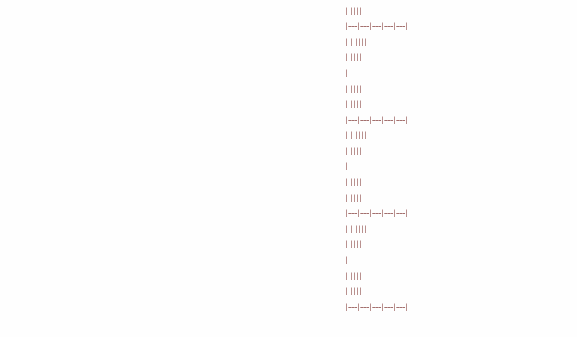| ||||
|---|---|---|---|---|
| | ||||
| ||||
|
| ||||
| ||||
|---|---|---|---|---|
| | ||||
| ||||
|
| ||||
| ||||
|---|---|---|---|---|
| | ||||
| ||||
|
| ||||
| ||||
|---|---|---|---|---|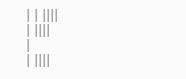| | ||||
| ||||
|
| ||||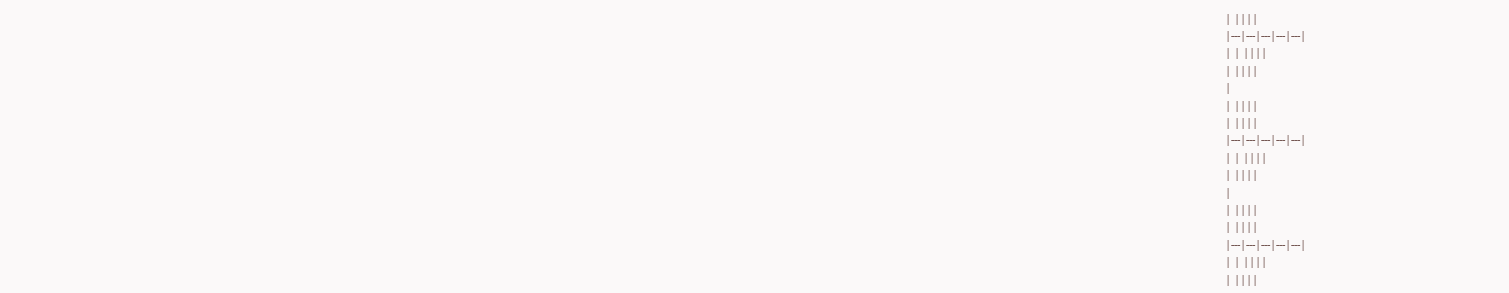| ||||
|---|---|---|---|---|
| | ||||
| ||||
|
| ||||
| ||||
|---|---|---|---|---|
| | ||||
| ||||
|
| ||||
| ||||
|---|---|---|---|---|
| | ||||
| ||||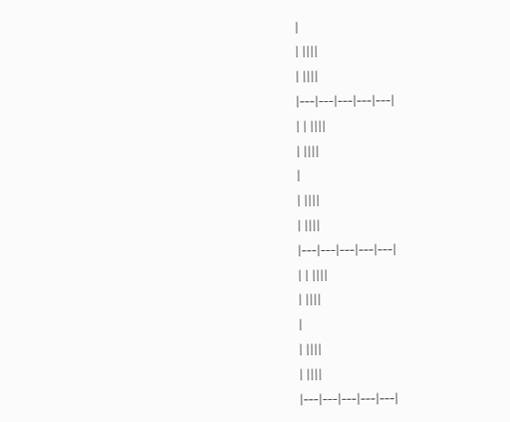|
| ||||
| ||||
|---|---|---|---|---|
| | ||||
| ||||
|
| ||||
| ||||
|---|---|---|---|---|
| | ||||
| ||||
|
| ||||
| ||||
|---|---|---|---|---|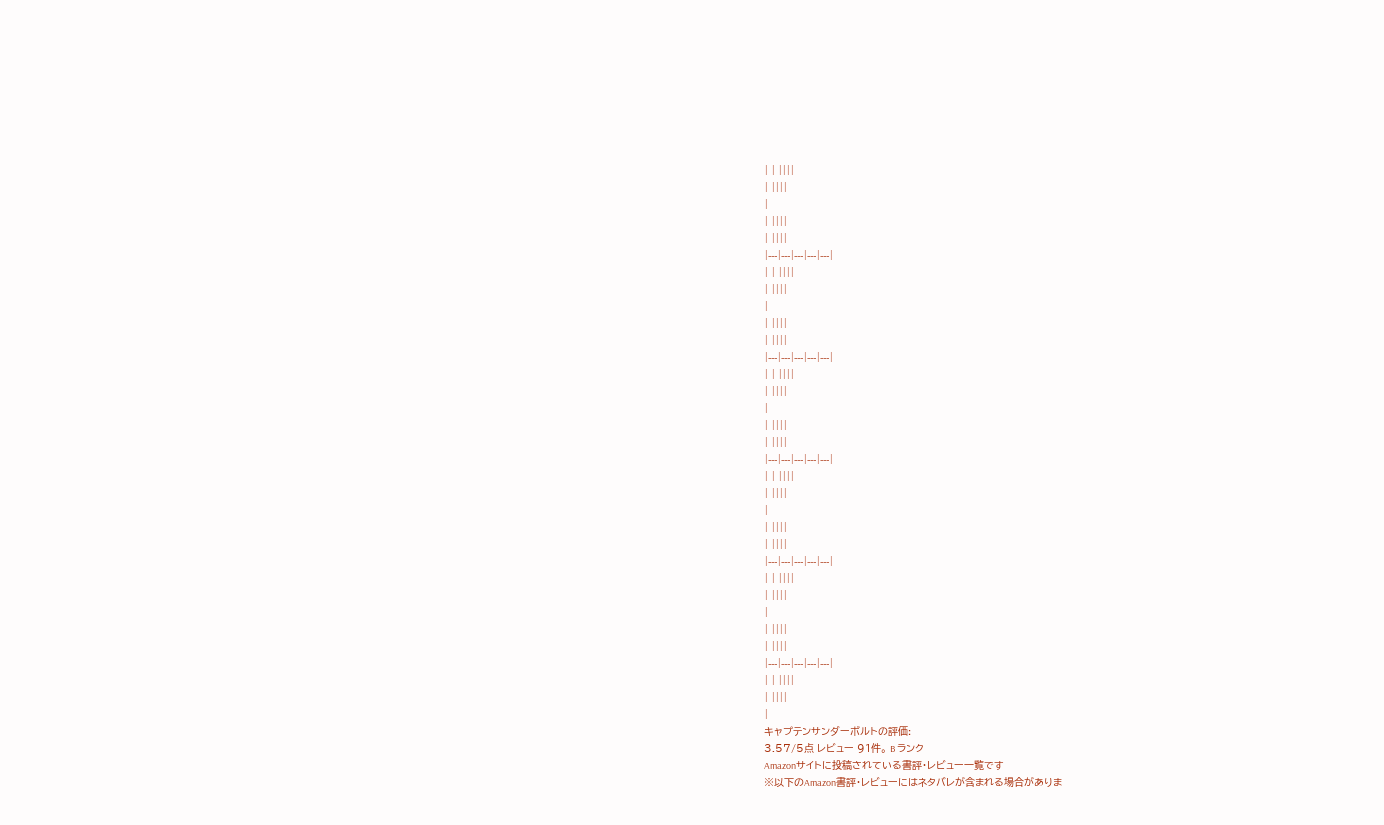| | ||||
| ||||
|
| ||||
| ||||
|---|---|---|---|---|
| | ||||
| ||||
|
| ||||
| ||||
|---|---|---|---|---|
| | ||||
| ||||
|
| ||||
| ||||
|---|---|---|---|---|
| | ||||
| ||||
|
| ||||
| ||||
|---|---|---|---|---|
| | ||||
| ||||
|
| ||||
| ||||
|---|---|---|---|---|
| | ||||
| ||||
|
キャプテンサンダーボルトの評価:
3.57/5点 レビュー 91件。 B ランク
Amazonサイトに投稿されている書評・レビュー一覧です
※以下のAmazon書評・レビューにはネタバレが含まれる場合がありま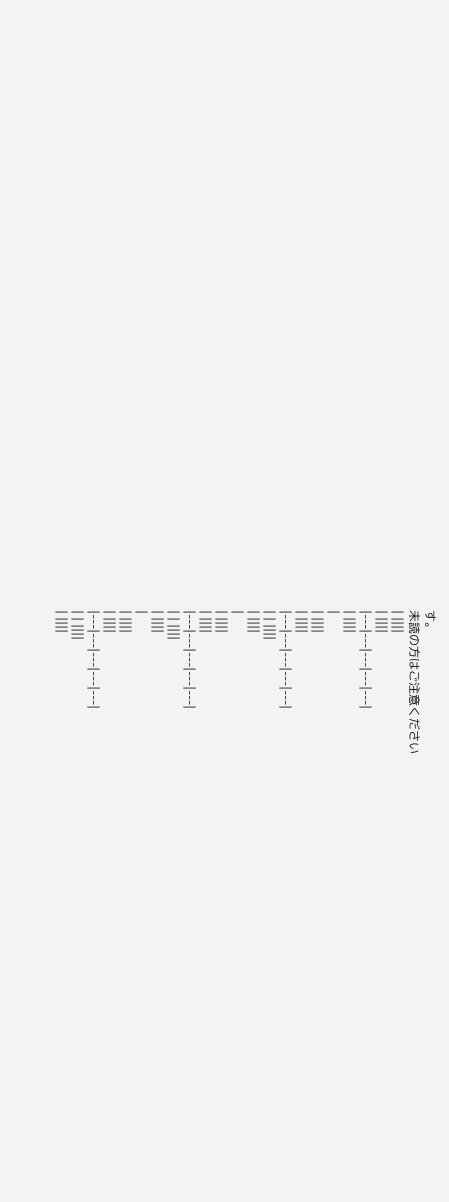す。
未読の方はご注意ください
| ||||
| ||||
|---|---|---|---|---|
| ||||
|
| ||||
| ||||
|---|---|---|---|---|
| | ||||
| ||||
|
| ||||
| ||||
|---|---|---|---|---|
| | ||||
| ||||
|
| ||||
| ||||
|---|---|---|---|---|
| | ||||
| ||||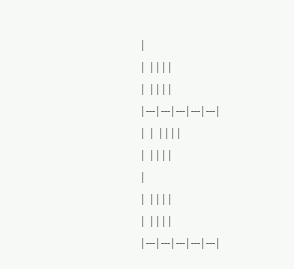|
| ||||
| ||||
|---|---|---|---|---|
| | ||||
| ||||
|
| ||||
| ||||
|---|---|---|---|---|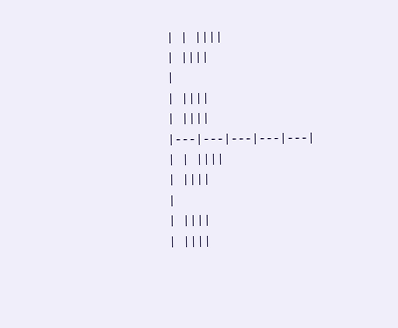| | ||||
| ||||
|
| ||||
| ||||
|---|---|---|---|---|
| | ||||
| ||||
|
| ||||
| ||||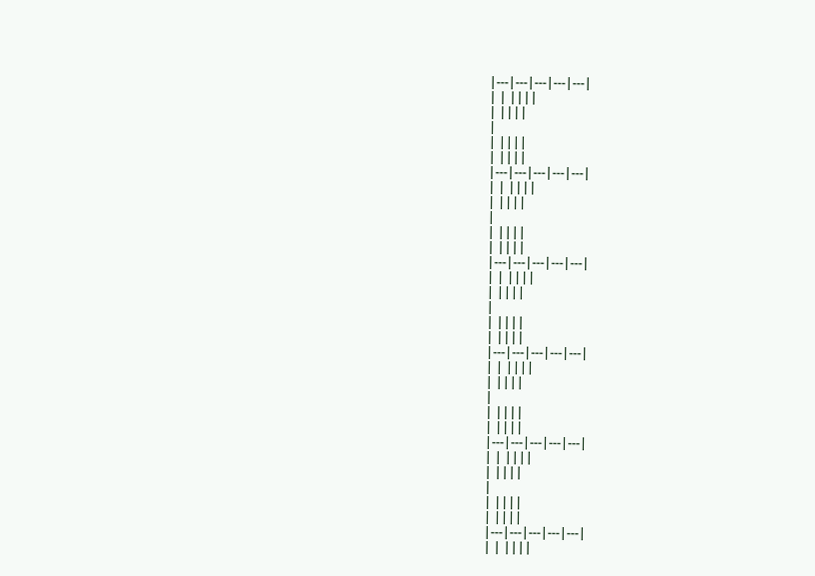|---|---|---|---|---|
| | ||||
| ||||
|
| ||||
| ||||
|---|---|---|---|---|
| | ||||
| ||||
|
| ||||
| ||||
|---|---|---|---|---|
| | ||||
| ||||
|
| ||||
| ||||
|---|---|---|---|---|
| | ||||
| ||||
|
| ||||
| ||||
|---|---|---|---|---|
| | ||||
| ||||
|
| ||||
| ||||
|---|---|---|---|---|
| | ||||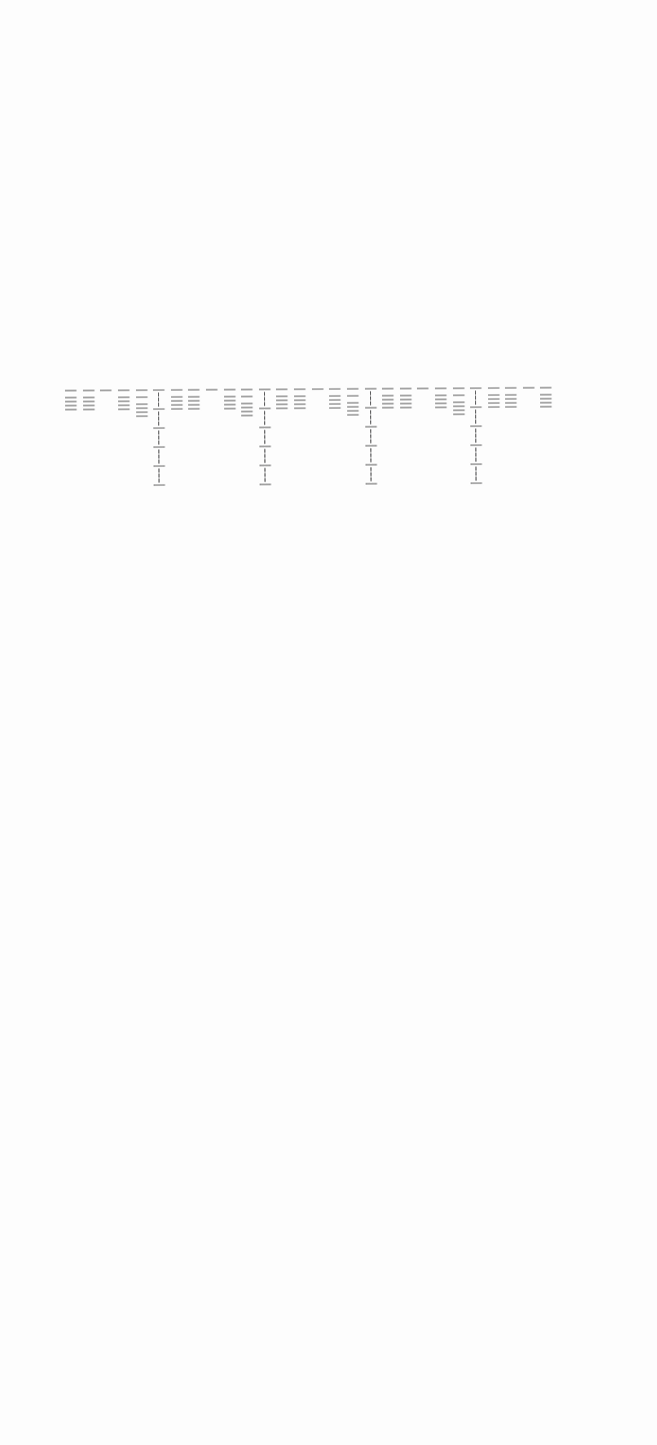| ||||
|
| ||||
| ||||
|---|---|---|---|---|
| | ||||
| ||||
|
| ||||
| ||||
|---|---|---|---|---|
| | ||||
| ||||
|
| ||||
| ||||
|---|---|---|---|---|
| | ||||
| ||||
|
| ||||
| ||||
|---|---|---|---|---|
| | ||||
| ||||
|
| ||||
| ||||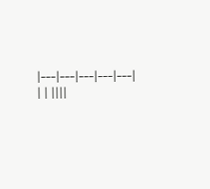|---|---|---|---|---|
| | ||||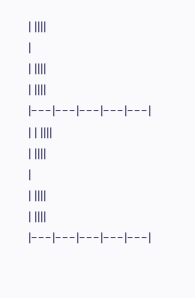| ||||
|
| ||||
| ||||
|---|---|---|---|---|
| | ||||
| ||||
|
| ||||
| ||||
|---|---|---|---|---|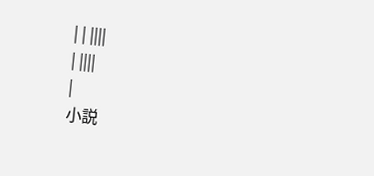| | ||||
| ||||
|
小説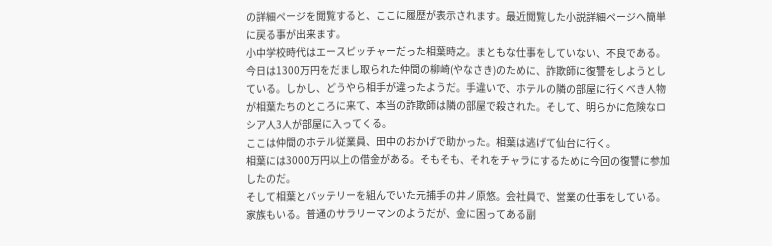の詳細ページを閲覧すると、ここに履歴が表示されます。最近閲覧した小説詳細ページへ簡単に戻る事が出来ます。
小中学校時代はエースピッチャーだった相葉時之。まともな仕事をしていない、不良である。今日は1300万円をだまし取られた仲間の柳崎(やなさき)のために、詐欺師に復讐をしようとしている。しかし、どうやら相手が違ったようだ。手違いで、ホテルの隣の部屋に行くべき人物が相葉たちのところに来て、本当の詐欺師は隣の部屋で殺された。そして、明らかに危険なロシア人3人が部屋に入ってくる。
ここは仲間のホテル従業員、田中のおかげで助かった。相葉は逃げて仙台に行く。
相葉には3000万円以上の借金がある。そもそも、それをチャラにするために今回の復讐に参加したのだ。
そして相葉とバッテリーを組んでいた元捕手の井ノ原悠。会社員で、営業の仕事をしている。家族もいる。普通のサラリーマンのようだが、金に困ってある副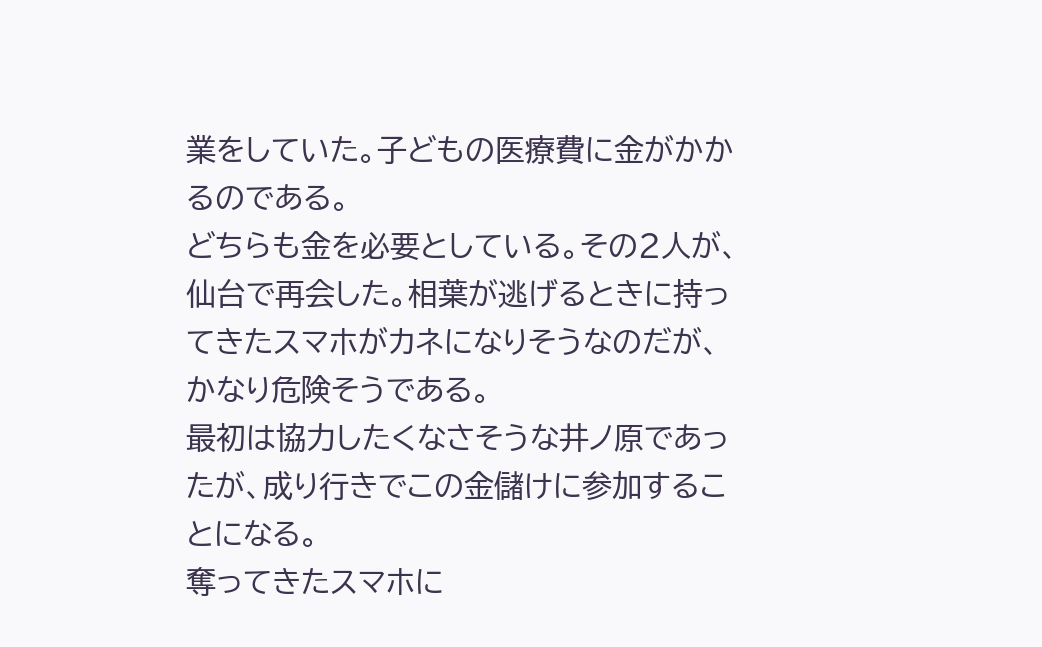業をしていた。子どもの医療費に金がかかるのである。
どちらも金を必要としている。その2人が、仙台で再会した。相葉が逃げるときに持ってきたスマホがカネになりそうなのだが、かなり危険そうである。
最初は協力したくなさそうな井ノ原であったが、成り行きでこの金儲けに参加することになる。
奪ってきたスマホに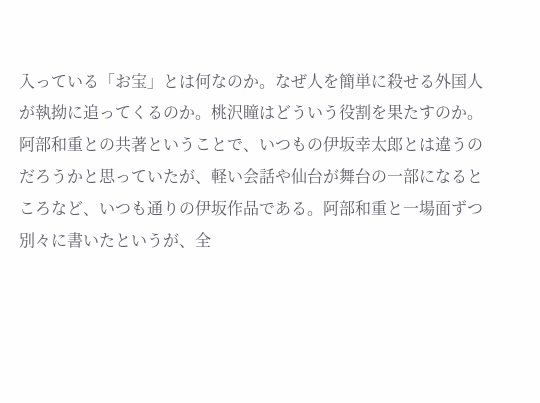入っている「お宝」とは何なのか。なぜ人を簡単に殺せる外国人が執拗に追ってくるのか。桃沢瞳はどういう役割を果たすのか。
阿部和重との共著ということで、いつもの伊坂幸太郎とは違うのだろうかと思っていたが、軽い会話や仙台が舞台の一部になるところなど、いつも通りの伊坂作品である。阿部和重と一場面ずつ別々に書いたというが、全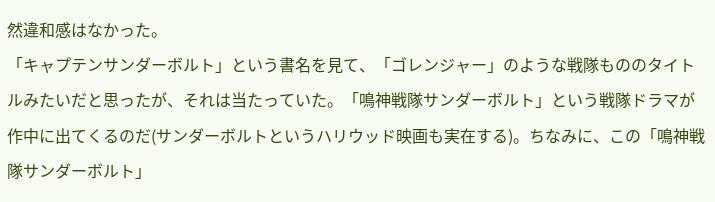然違和感はなかった。
「キャプテンサンダーボルト」という書名を見て、「ゴレンジャー」のような戦隊もののタイトルみたいだと思ったが、それは当たっていた。「鳴神戦隊サンダーボルト」という戦隊ドラマが作中に出てくるのだ(サンダーボルトというハリウッド映画も実在する)。ちなみに、この「鳴神戦隊サンダーボルト」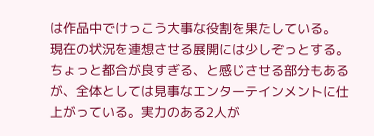は作品中でけっこう大事な役割を果たしている。
現在の状況を連想させる展開には少しぞっとする。ちょっと都合が良すぎる、と感じさせる部分もあるが、全体としては見事なエンターテインメントに仕上がっている。実力のある2人が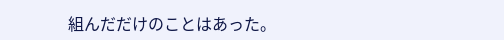組んだだけのことはあった。